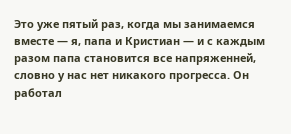Это уже пятый раз, когда мы занимаемся вместе — я, папа и Кристиан — и с каждым разом папа становится все напряженней, словно у нас нет никакого прогресса. Он работал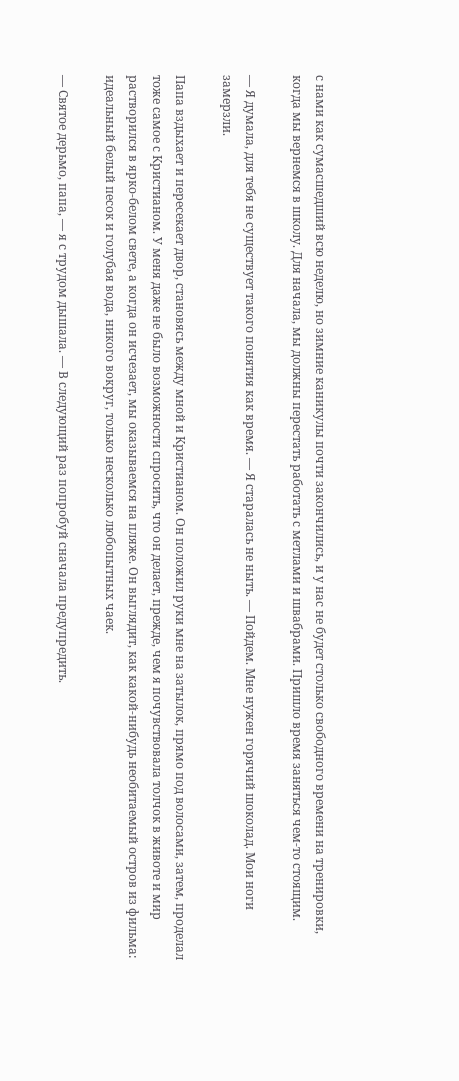с нами как сумасшедший всю неделю, но зимние каникулы почти закончились, и у нас не будет столько свободного времени на тренировки, когда мы вернемся в школу. Для начала, мы должны перестать работать с метлами и швабрами. Пришло время заняться чем-то стоящим.

— Я думала, для тебя не существует такого понятия как время. — Я старалась не ныть. — Пойдем. Мне нужен горячий шоколад. Мои ноги замерзли.

Папа вздыхает и пересекает двор, становясь между мной и Кристианом. Он положил руки мне на затылок, прямо под волосами, затем, проделал тоже самое с Кристианом. У меня даже не было возможности спросить, что он делает, прежде, чем я почувствовала толчок в животе и мир растворился в ярко-белом свете, а когда он исчезает, мы оказываемся на пляже. Он выглядит, как какой-нибудь необитаемый остров из фильма: идеальный белый песок и голубая вода, никого вокруг, только несколько любопытных чаек.

— Святое дерьмо, папа, — я с трудом дышала. — В следующий раз попробуй сначала предупредить.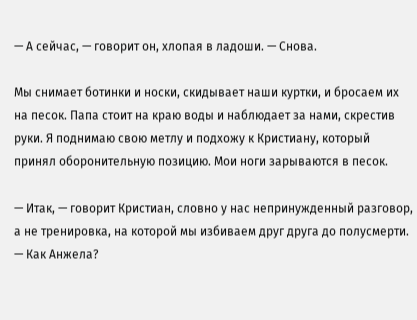— А сейчас, — говорит он, хлопая в ладоши. — Снова.

Мы снимает ботинки и носки, скидывает наши куртки, и бросаем их на песок. Папа стоит на краю воды и наблюдает за нами, скрестив руки. Я поднимаю свою метлу и подхожу к Кристиану, который принял оборонительную позицию. Мои ноги зарываются в песок.

— Итак, — говорит Кристиан, словно у нас непринужденный разговор, а не тренировка, на которой мы избиваем друг друга до полусмерти. — Как Анжела?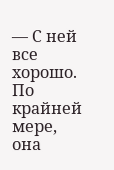— С ней все хорошо. По крайней мере, она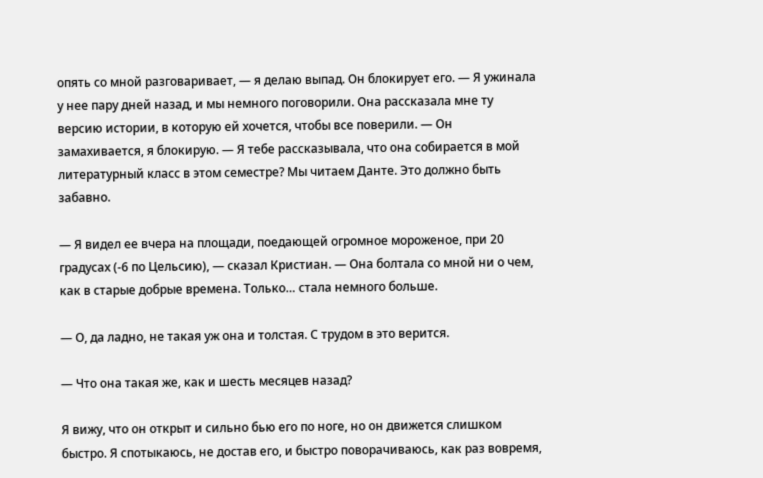опять со мной разговаривает, — я делаю выпад. Он блокирует его. — Я ужинала у нее пару дней назад, и мы немного поговорили. Она рассказала мне ту версию истории, в которую ей хочется, чтобы все поверили. — Он замахивается, я блокирую. — Я тебе рассказывала, что она собирается в мой литературный класс в этом семестре? Мы читаем Данте. Это должно быть забавно.

— Я видел ее вчера на площади, поедающей огромное мороженое, при 20 градусах (-6 по Цельсию), — сказал Кристиан. — Она болтала со мной ни о чем, как в старые добрые времена. Только… стала немного больше.

— О, да ладно, не такая уж она и толстая. С трудом в это верится.

— Что она такая же, как и шесть месяцев назад?

Я вижу, что он открыт и сильно бью его по ноге, но он движется слишком быстро. Я спотыкаюсь, не достав его, и быстро поворачиваюсь, как раз вовремя,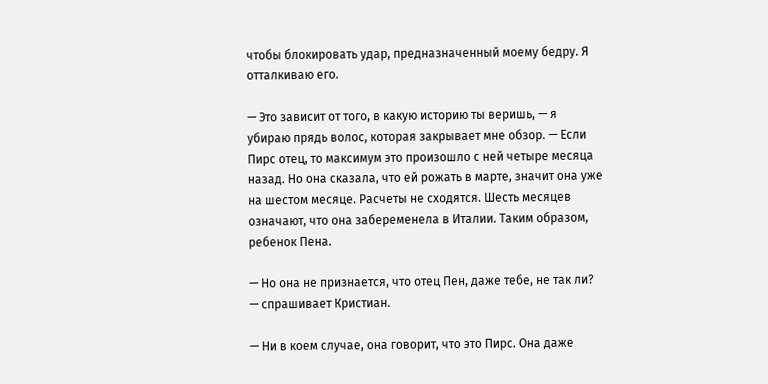чтобы блокировать удар, предназначенный моему бедру. Я отталкиваю его.

— Это зависит от того, в какую историю ты веришь, — я убираю прядь волос, которая закрывает мне обзор. — Если Пирс отец, то максимум это произошло с ней четыре месяца назад. Но она сказала, что ей рожать в марте, значит она уже на шестом месяце. Расчеты не сходятся. Шесть месяцев означают, что она забеременела в Италии. Таким образом, ребенок Пена.

— Но она не признается, что отец Пен, даже тебе, не так ли? — спрашивает Кристиан.

— Ни в коем случае, она говорит, что это Пирс. Она даже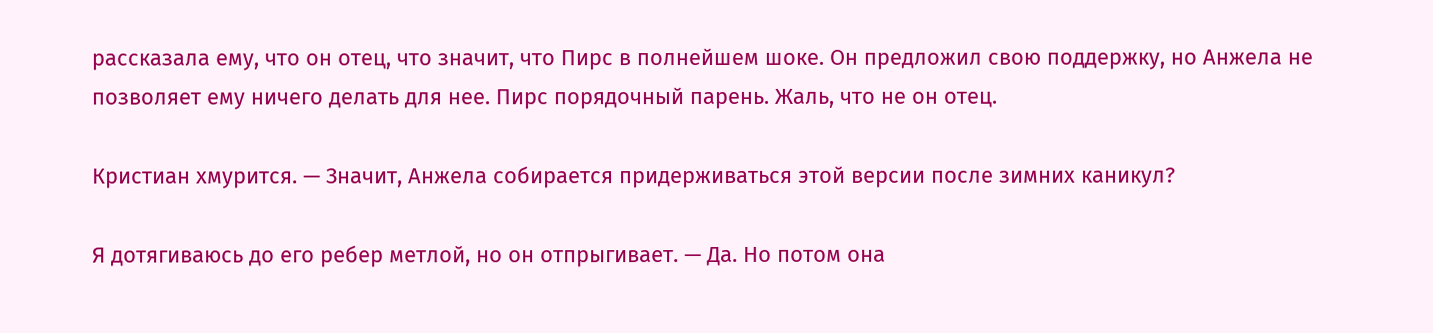рассказала ему, что он отец, что значит, что Пирс в полнейшем шоке. Он предложил свою поддержку, но Анжела не позволяет ему ничего делать для нее. Пирс порядочный парень. Жаль, что не он отец.

Кристиан хмурится. — Значит, Анжела собирается придерживаться этой версии после зимних каникул?

Я дотягиваюсь до его ребер метлой, но он отпрыгивает. — Да. Но потом она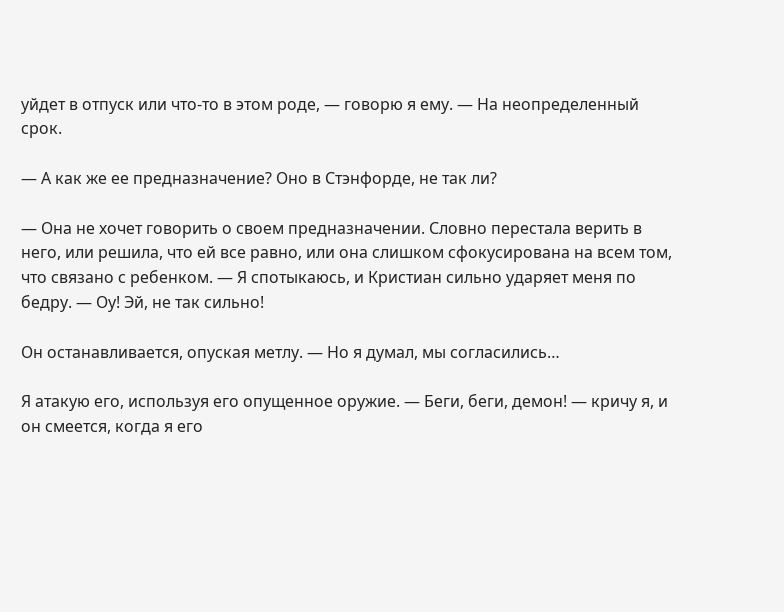уйдет в отпуск или что-то в этом роде, — говорю я ему. — На неопределенный срок.

— А как же ее предназначение? Оно в Стэнфорде, не так ли?

— Она не хочет говорить о своем предназначении. Словно перестала верить в него, или решила, что ей все равно, или она слишком сфокусирована на всем том, что связано с ребенком. — Я спотыкаюсь, и Кристиан сильно ударяет меня по бедру. — Оу! Эй, не так сильно!

Он останавливается, опуская метлу. — Но я думал, мы согласились…

Я атакую его, используя его опущенное оружие. — Беги, беги, демон! — кричу я, и он смеется, когда я его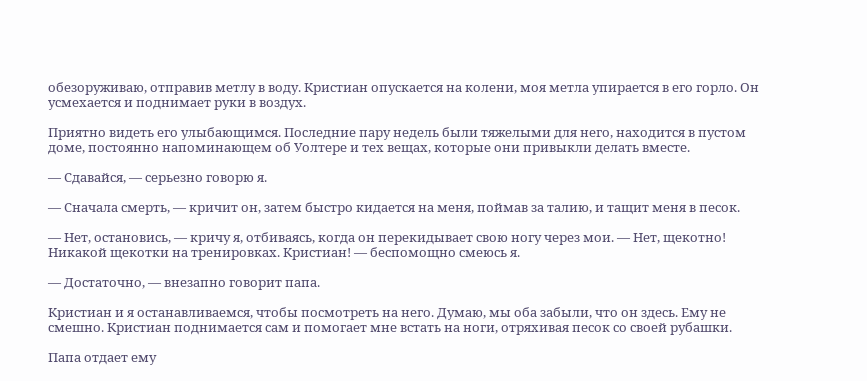обезоруживаю, отправив метлу в воду. Кристиан опускается на колени, моя метла упирается в его горло. Он усмехается и поднимает руки в воздух.

Приятно видеть его улыбающимся. Последние пару недель были тяжелыми для него, находится в пустом доме, постоянно напоминающем об Уолтере и тех вещах, которые они привыкли делать вместе.

— Сдавайся, — серьезно говорю я.

— Сначала смерть, — кричит он, затем быстро кидается на меня, поймав за талию, и тащит меня в песок.

— Нет, остановись, — кричу я, отбиваясь, когда он перекидывает свою ногу через мои. — Нет, щекотно! Никакой щекотки на тренировках. Кристиан! — беспомощно смеюсь я.

— Достаточно, — внезапно говорит папа.

Кристиан и я останавливаемся, чтобы посмотреть на него. Думаю, мы оба забыли, что он здесь. Ему не смешно. Кристиан поднимается сам и помогает мне встать на ноги, отряхивая песок со своей рубашки.

Папа отдает ему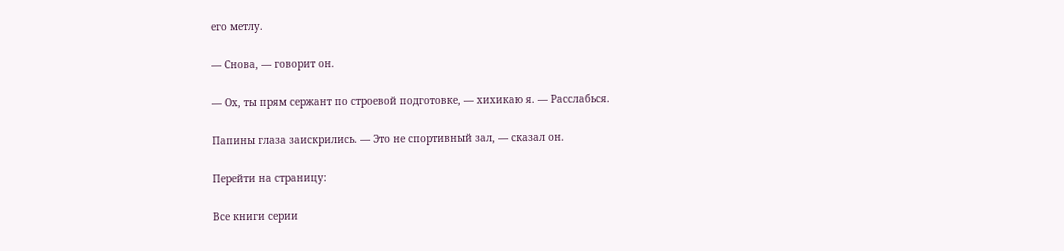его метлу.

— Снова, — говорит он.

— Ох, ты прям сержант по строевой подготовке, — хихикаю я. — Расслабься.

Папины глаза заискрились. — Это не спортивный зал, — сказал он.

Перейти на страницу:

Все книги серии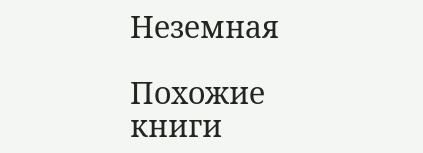Неземная

Похожие книги